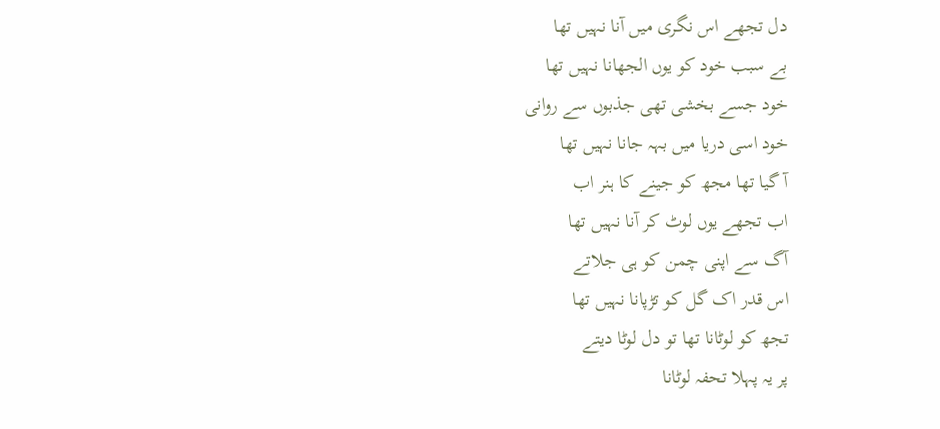دل تجھے اس نگری میں آنا نہیں تھا
بے سبب خود کو یوں الجھانا نہیں تھا
خود جسے بخشی تھی جذبوں سے روانی
خود اسی دریا میں بہہ جانا نہیں تھا
آ گیا تھا مجھ کو جینے کا ہنر اب
اب تجھے یوں لوٹ کر آنا نہیں تھا
آگ سے اپنی چمن کو ہی جلاتے
اس قدر اک گل کو تڑپانا نہیں تھا
تجھ کو لوٹانا تھا تو دل لوٹا دیتے
پر یہ پہلا تحفہ لوٹانا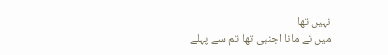نہیں تھا
میں نے مانا اجنبی تھا تم سے پہلے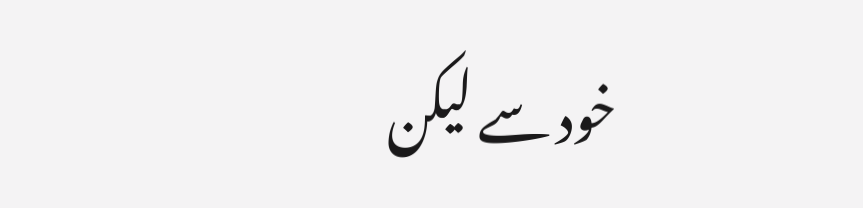خود سے لیکن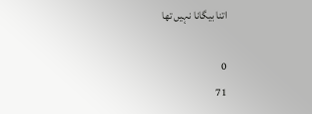اتنا بیگانا نہیں تھا

0
71